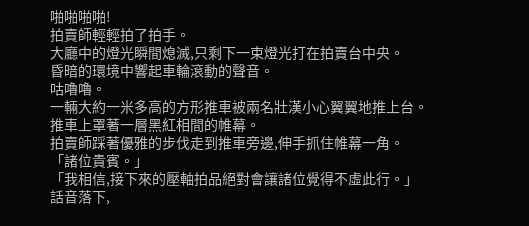啪啪啪啪!
拍賣師輕輕拍了拍手。
大廳中的燈光瞬間熄滅,只剩下一束燈光打在拍賣台中央。
昏暗的環境中響起車輪滾動的聲音。
咕嚕嚕。
一輛大約一米多高的方形推車被兩名壯漢小心翼翼地推上台。
推車上罩著一層黑紅相間的帷幕。
拍賣師踩著優雅的步伐走到推車旁邊,伸手抓住帷幕一角。
「諸位貴賓。」
「我相信,接下來的壓軸拍品絕對會讓諸位覺得不虛此行。」
話音落下,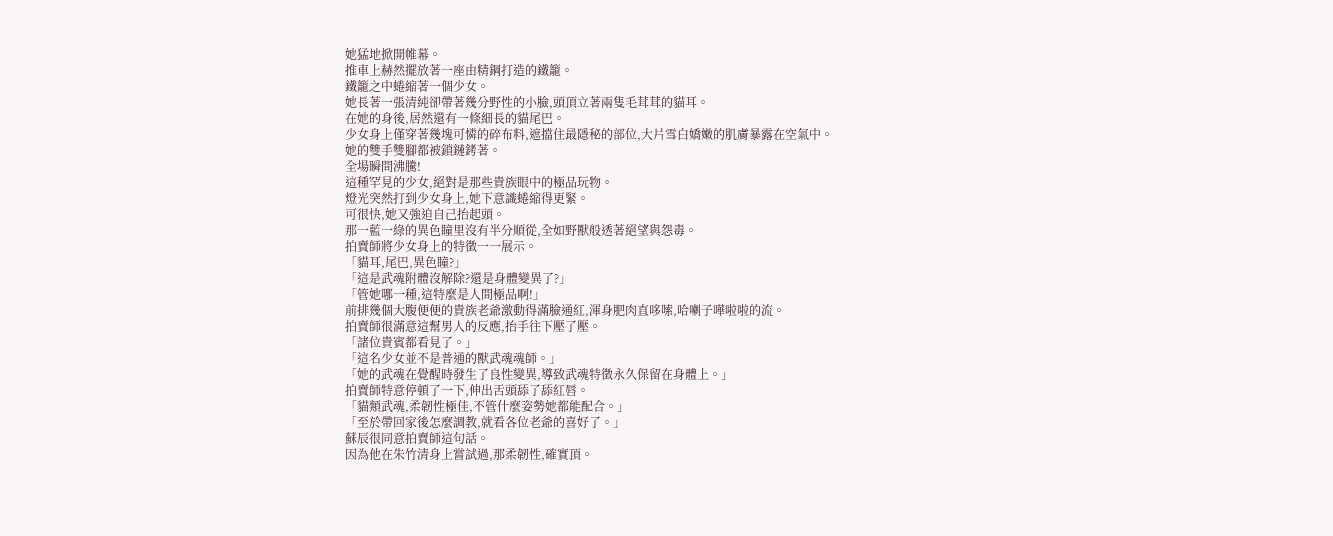她猛地掀開帷幕。
推車上赫然擺放著一座由精鋼打造的鐵籠。
鐵籠之中蜷縮著一個少女。
她長著一張清純卻帶著幾分野性的小臉,頭頂立著兩隻毛茸茸的貓耳。
在她的身後,居然還有一條細長的貓尾巴。
少女身上僅穿著幾塊可憐的碎布料,遮擋住最隱秘的部位,大片雪白嬌嫩的肌膚暴露在空氣中。
她的雙手雙腳都被鎖鏈銬著。
全場瞬間沸騰!
這種罕見的少女,絕對是那些貴族眼中的極品玩物。
燈光突然打到少女身上,她下意識蜷縮得更緊。
可很快,她又強迫自己抬起頭。
那一藍一綠的異色瞳里沒有半分順從,全如野獸般透著絕望與怨毒。
拍賣師將少女身上的特徵一一展示。
「貓耳,尾巴,異色瞳?」
「這是武魂附體沒解除?還是身體變異了?」
「管她哪一種,這特麼是人間極品啊!」
前排幾個大腹便便的貴族老爺激動得滿臉通紅,渾身肥肉直哆嗦,哈喇子嘩啦啦的流。
拍賣師很滿意這幫男人的反應,抬手往下壓了壓。
「諸位貴賓都看見了。」
「這名少女並不是普通的獸武魂魂師。」
「她的武魂在覺醒時發生了良性變異,導致武魂特徵永久保留在身體上。」
拍賣師特意停頓了一下,伸出舌頭舔了舔紅唇。
「貓類武魂,柔韌性極佳,不管什麼姿勢她都能配合。」
「至於帶回家後怎麼調教,就看各位老爺的喜好了。」
蘇辰很同意拍賣師這句話。
因為他在朱竹清身上嘗試過,那柔韌性,確實頂。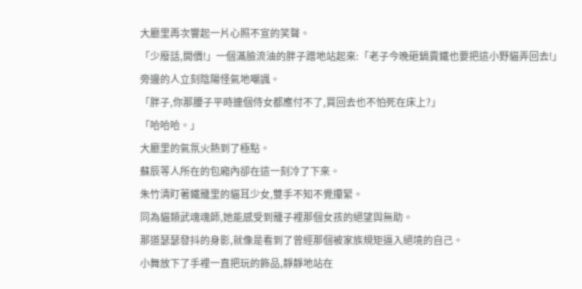大廳里再次響起一片心照不宣的笑聲。
「少廢話,開價!」一個滿臉流油的胖子蹭地站起來:「老子今晚砸鍋賣鐵也要把這小野貓弄回去!」
旁邊的人立刻陰陽怪氣地嘲諷。
「胖子,你那腰子平時連個侍女都應付不了,買回去也不怕死在床上?」
「哈哈哈。」
大廳里的氣氛火熱到了極點。
蘇辰等人所在的包廂內卻在這一刻冷了下來。
朱竹清盯著鐵籠里的貓耳少女,雙手不知不覺攥緊。
同為貓類武魂魂師,她能感受到籠子裡那個女孩的絕望與無助。
那道瑟瑟發抖的身影,就像是看到了曾經那個被家族規矩逼入絕境的自己。
小舞放下了手裡一直把玩的飾品,靜靜地站在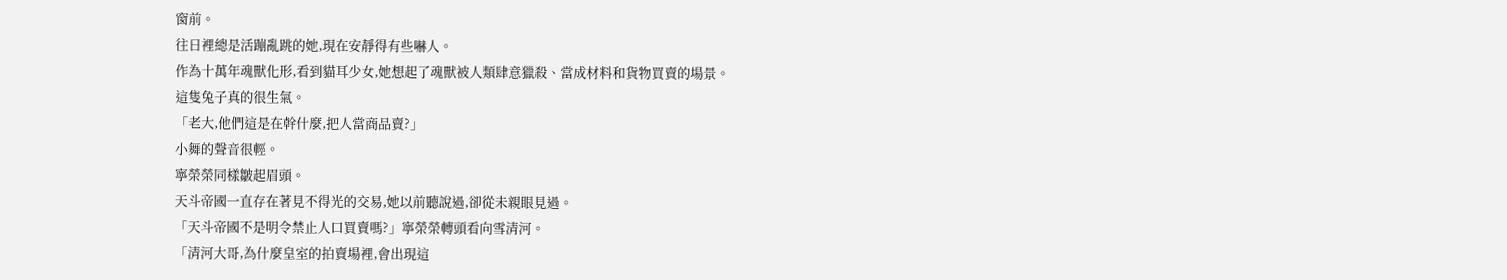窗前。
往日裡總是活蹦亂跳的她,現在安靜得有些嚇人。
作為十萬年魂獸化形,看到貓耳少女,她想起了魂獸被人類肆意獵殺、當成材料和貨物買賣的場景。
這隻兔子真的很生氣。
「老大,他們這是在幹什麼,把人當商品賣?」
小舞的聲音很輕。
寧榮榮同樣皺起眉頭。
天斗帝國一直存在著見不得光的交易,她以前聽說過,卻從未親眼見過。
「天斗帝國不是明令禁止人口買賣嗎?」寧榮榮轉頭看向雪清河。
「清河大哥,為什麼皇室的拍賣場裡,會出現這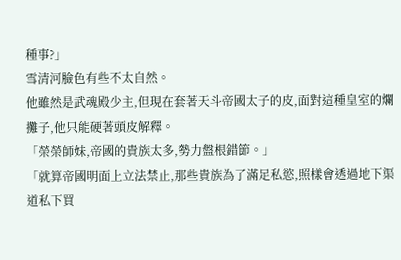種事?」
雪清河臉色有些不太自然。
他雖然是武魂殿少主,但現在套著天斗帝國太子的皮,面對這種皇室的爛攤子,他只能硬著頭皮解釋。
「榮榮師妹,帝國的貴族太多,勢力盤根錯節。」
「就算帝國明面上立法禁止,那些貴族為了滿足私慾,照樣會透過地下渠道私下買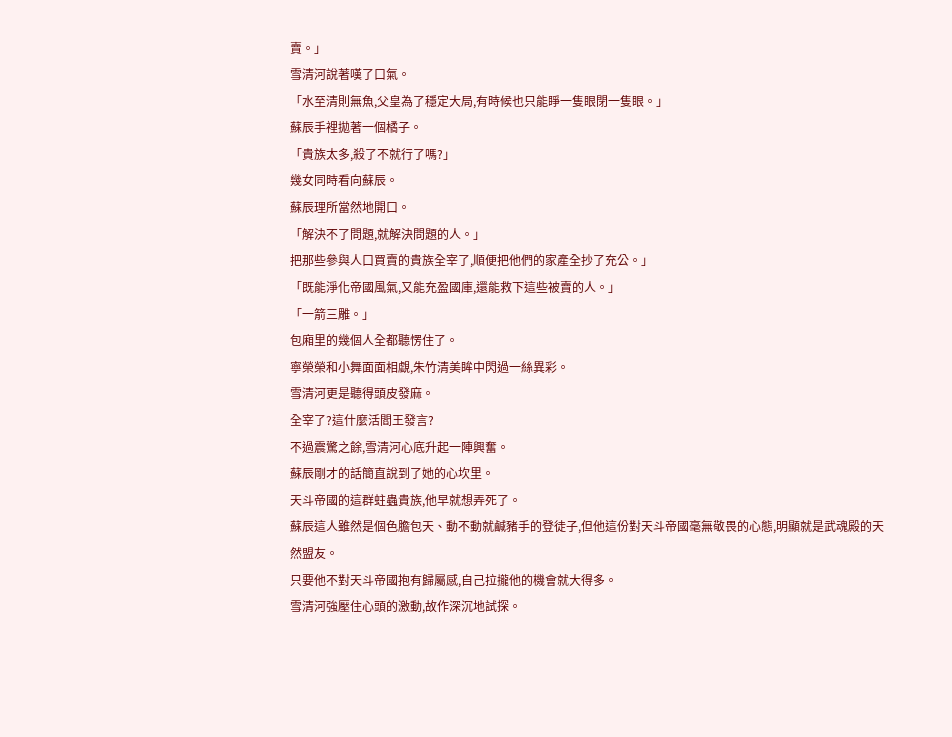賣。」
雪清河說著嘆了口氣。
「水至清則無魚,父皇為了穩定大局,有時候也只能睜一隻眼閉一隻眼。」
蘇辰手裡拋著一個橘子。
「貴族太多,殺了不就行了嗎?」
幾女同時看向蘇辰。
蘇辰理所當然地開口。
「解決不了問題,就解決問題的人。」
把那些參與人口買賣的貴族全宰了,順便把他們的家產全抄了充公。」
「既能淨化帝國風氣,又能充盈國庫,還能救下這些被賣的人。」
「一箭三雕。」
包廂里的幾個人全都聽愣住了。
寧榮榮和小舞面面相覷,朱竹清美眸中閃過一絲異彩。
雪清河更是聽得頭皮發麻。
全宰了?這什麼活閻王發言?
不過震驚之餘,雪清河心底升起一陣興奮。
蘇辰剛才的話簡直說到了她的心坎里。
天斗帝國的這群蛀蟲貴族,他早就想弄死了。
蘇辰這人雖然是個色膽包天、動不動就鹹豬手的登徒子,但他這份對天斗帝國毫無敬畏的心態,明顯就是武魂殿的天然盟友。
只要他不對天斗帝國抱有歸屬感,自己拉攏他的機會就大得多。
雪清河強壓住心頭的激動,故作深沉地試探。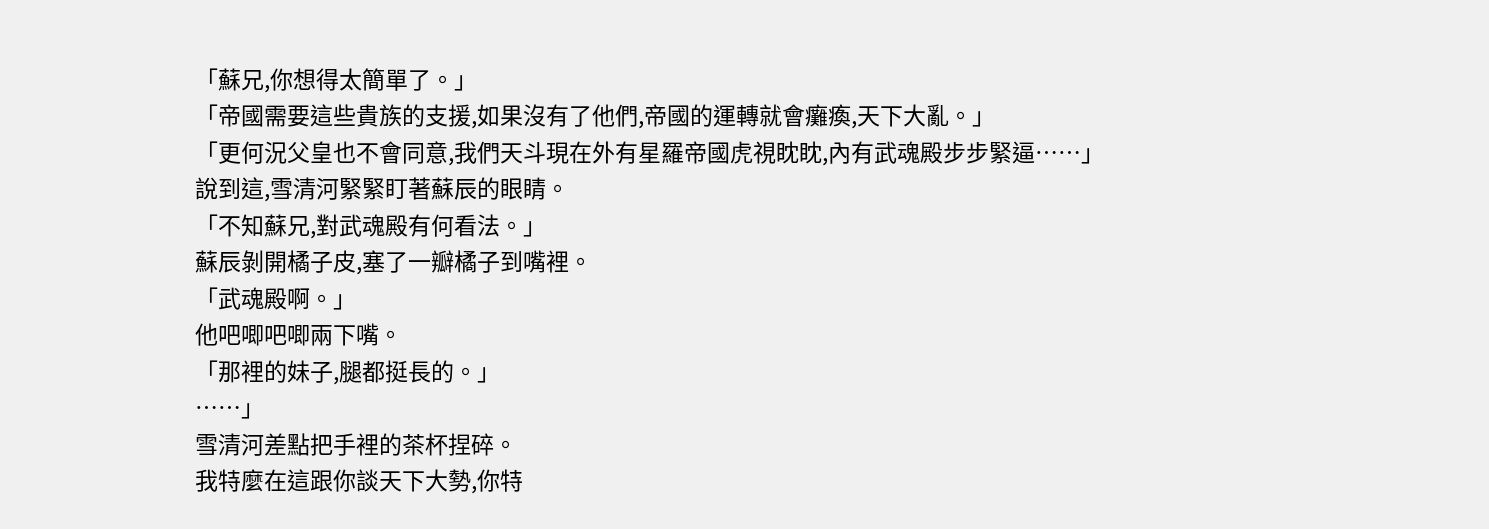「蘇兄,你想得太簡單了。」
「帝國需要這些貴族的支援,如果沒有了他們,帝國的運轉就會癱瘓,天下大亂。」
「更何況父皇也不會同意,我們天斗現在外有星羅帝國虎視眈眈,內有武魂殿步步緊逼……」
說到這,雪清河緊緊盯著蘇辰的眼睛。
「不知蘇兄,對武魂殿有何看法。」
蘇辰剝開橘子皮,塞了一瓣橘子到嘴裡。
「武魂殿啊。」
他吧唧吧唧兩下嘴。
「那裡的妹子,腿都挺長的。」
……」
雪清河差點把手裡的茶杯捏碎。
我特麼在這跟你談天下大勢,你特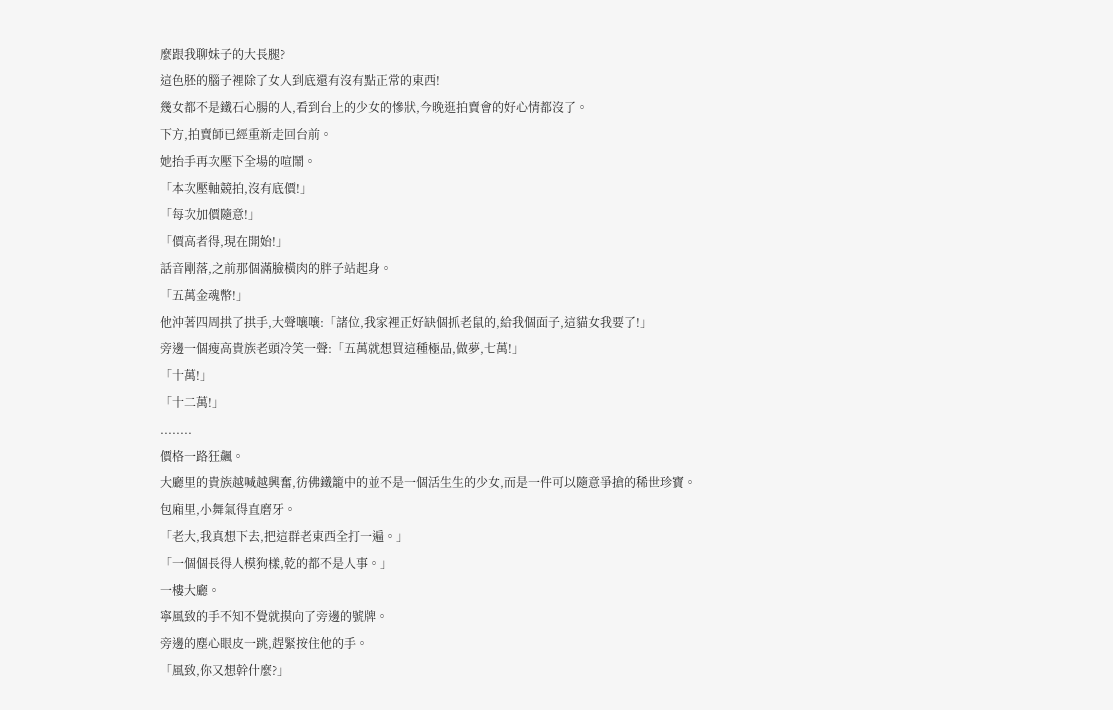麼跟我聊妹子的大長腿?
這色胚的腦子裡除了女人到底還有沒有點正常的東西!
幾女都不是鐵石心腸的人,看到台上的少女的慘狀,今晚逛拍賣會的好心情都沒了。
下方,拍賣師已經重新走回台前。
她抬手再次壓下全場的喧鬧。
「本次壓軸競拍,沒有底價!」
「每次加價隨意!」
「價高者得,現在開始!」
話音剛落,之前那個滿臉橫肉的胖子站起身。
「五萬金魂幣!」
他沖著四周拱了拱手,大聲嚷嚷:「諸位,我家裡正好缺個抓老鼠的,給我個面子,這貓女我要了!」
旁邊一個瘦高貴族老頭冷笑一聲:「五萬就想買這種極品,做夢,七萬!」
「十萬!」
「十二萬!」
........
價格一路狂飆。
大廳里的貴族越喊越興奮,彷佛鐵籠中的並不是一個活生生的少女,而是一件可以隨意爭搶的稀世珍寶。
包廂里,小舞氣得直磨牙。
「老大,我真想下去,把這群老東西全打一遍。」
「一個個長得人模狗樣,乾的都不是人事。」
一樓大廳。
寧風致的手不知不覺就摸向了旁邊的號牌。
旁邊的塵心眼皮一跳,趕緊按住他的手。
「風致,你又想幹什麼?」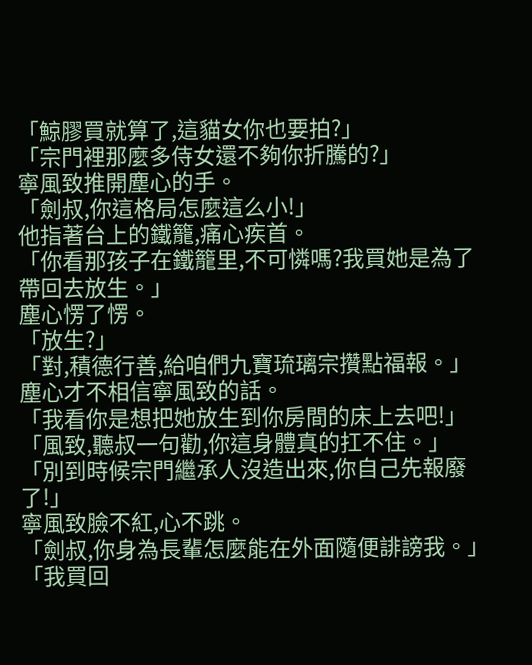「鯨膠買就算了,這貓女你也要拍?」
「宗門裡那麼多侍女還不夠你折騰的?」
寧風致推開塵心的手。
「劍叔,你這格局怎麼這么小!」
他指著台上的鐵籠,痛心疾首。
「你看那孩子在鐵籠里,不可憐嗎?我買她是為了帶回去放生。」
塵心愣了愣。
「放生?」
「對,積德行善,給咱們九寶琉璃宗攢點福報。」
塵心才不相信寧風致的話。
「我看你是想把她放生到你房間的床上去吧!」
「風致,聽叔一句勸,你這身體真的扛不住。」
「別到時候宗門繼承人沒造出來,你自己先報廢了!」
寧風致臉不紅,心不跳。
「劍叔,你身為長輩怎麼能在外面隨便誹謗我。」
「我買回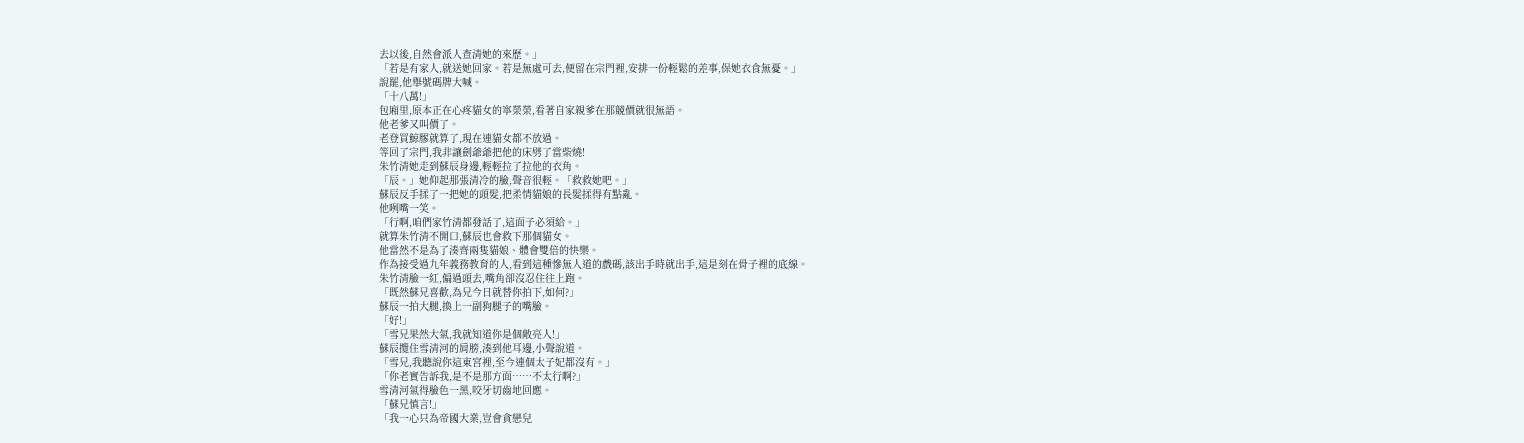去以後,自然會派人查清她的來歷。」
「若是有家人,就送她回家。若是無處可去,便留在宗門裡,安排一份輕鬆的差事,保她衣食無憂。」
說罷,他舉號碼牌大喊。
「十八萬!」
包廂里,原本正在心疼貓女的寧榮榮,看著自家親爹在那競價就很無語。
他老爹又叫價了。
老登買鯨膠就算了,現在連貓女都不放過。
等回了宗門,我非讓劍爺爺把他的床劈了當柴燒!
朱竹清她走到蘇辰身邊,輕輕拉了拉他的衣角。
「辰。」她仰起那張清冷的臉,聲音很輕。「救救她吧。」
蘇辰反手揉了一把她的頭髮,把柔情貓娘的長髮揉得有點亂。
他咧嘴一笑。
「行啊,咱們家竹清都發話了,這面子必須給。」
就算朱竹清不開口,蘇辰也會救下那個貓女。
他當然不是為了湊齊兩隻貓娘、體會雙倍的快樂。
作為接受過九年義務教育的人,看到這種慘無人道的戲碼,該出手時就出手,這是刻在骨子裡的底線。
朱竹清臉一紅,偏過頭去,嘴角卻沒忍住往上跑。
「既然蘇兄喜歡,為兄今日就替你拍下,如何?」
蘇辰一拍大腿,換上一副狗腿子的嘴臉。
「好!」
「雪兄果然大氣,我就知道你是個敞亮人!」
蘇辰攬住雪清河的肩膀,湊到他耳邊,小聲說道。
「雪兄,我聽說你這東宮裡,至今連個太子妃都沒有。」
「你老實告訴我,是不是那方面……不太行啊?」
雪清河氣得臉色一黑,咬牙切齒地回應。
「蘇兄慎言!」
「我一心只為帝國大業,豈會貪戀兒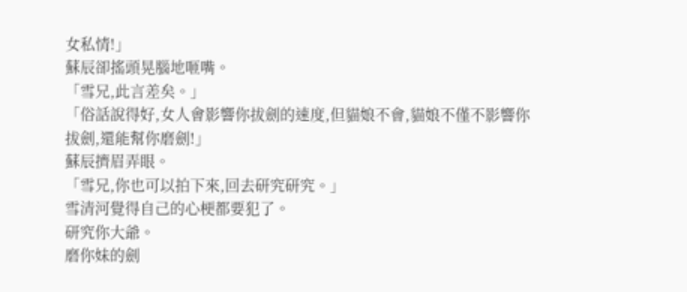女私情!」
蘇辰卻搖頭晃腦地咂嘴。
「雪兄,此言差矣。」
「俗話說得好,女人會影響你拔劍的速度,但貓娘不會,貓娘不僅不影響你拔劍,還能幫你磨劍!」
蘇辰擠眉弄眼。
「雪兄,你也可以拍下來,回去研究研究。」
雪清河覺得自己的心梗都要犯了。
研究你大爺。
磨你妹的劍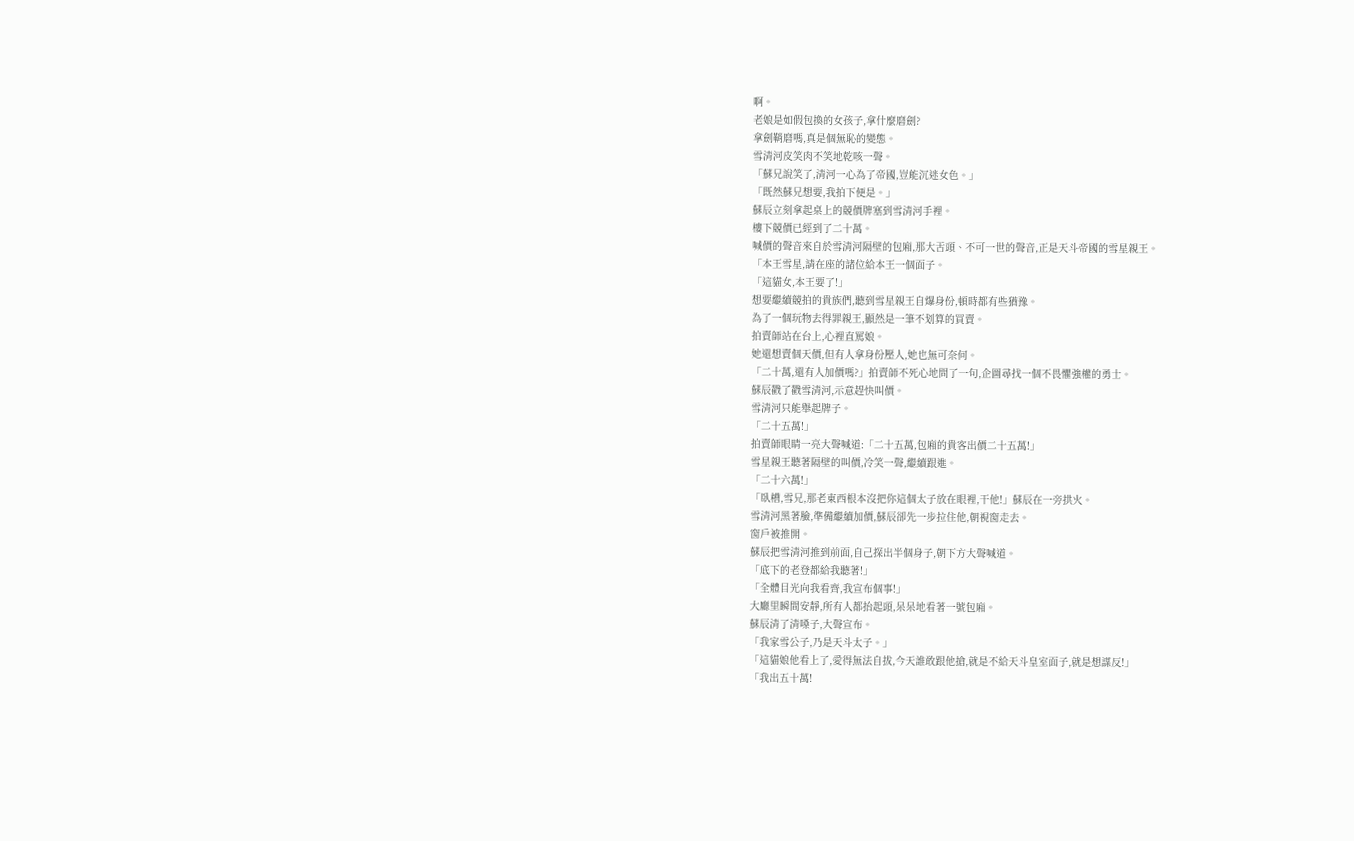啊。
老娘是如假包換的女孩子,拿什麼磨劍?
拿劍鞘磨嗎,真是個無恥的變態。
雪清河皮笑肉不笑地乾咳一聲。
「蘇兄說笑了,清河一心為了帝國,豈能沉迷女色。」
「既然蘇兄想要,我拍下便是。」
蘇辰立刻拿起桌上的競價牌塞到雪清河手裡。
樓下競價已經到了二十萬。
喊價的聲音來自於雪清河隔壁的包廂,那大舌頭、不可一世的聲音,正是天斗帝國的雪星親王。
「本王雪星,請在座的諸位給本王一個面子。
「這貓女,本王要了!」
想要繼續競拍的貴族們,聽到雪星親王自爆身份,頓時都有些猶豫。
為了一個玩物去得罪親王,顯然是一筆不划算的買賣。
拍賣師站在台上,心裡直罵娘。
她還想賣個天價,但有人拿身份壓人,她也無可奈何。
「二十萬,還有人加價嗎?」拍賣師不死心地問了一句,企圖尋找一個不畏懼強權的勇士。
蘇辰戳了戳雪清河,示意趕快叫價。
雪清河只能舉起牌子。
「二十五萬!」
拍賣師眼睛一亮大聲喊道:「二十五萬,包廂的貴客出價二十五萬!」
雪星親王聽著隔壁的叫價,冷笑一聲,繼續跟進。
「二十六萬!」
「臥槽,雪兄,那老東西根本沒把你這個太子放在眼裡,干他!」蘇辰在一旁拱火。
雪清河黑著臉,準備繼續加價,蘇辰卻先一步拉住他,朝視窗走去。
窗戶被推開。
蘇辰把雪清河推到前面,自己探出半個身子,朝下方大聲喊道。
「底下的老登都給我聽著!」
「全體目光向我看齊,我宣布個事!」
大廳里瞬間安靜,所有人都抬起頭,呆呆地看著一號包廂。
蘇辰清了清嗓子,大聲宣布。
「我家雪公子,乃是天斗太子。」
「這貓娘他看上了,愛得無法自拔,今天誰敢跟他搶,就是不給天斗皇室面子,就是想謀反!」
「我出五十萬!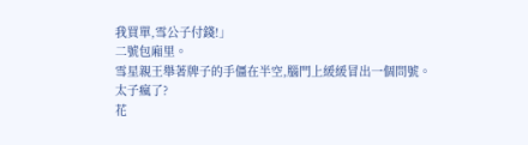我買單,雪公子付錢!」
二號包廂里。
雪星親王舉著牌子的手僵在半空,腦門上緩緩冒出一個問號。
太子瘋了?
花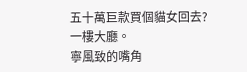五十萬巨款買個貓女回去?
一樓大廳。
寧風致的嘴角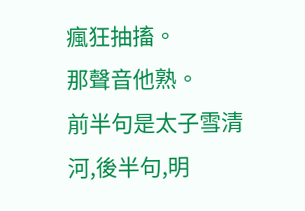瘋狂抽搐。
那聲音他熟。
前半句是太子雪清河,後半句,明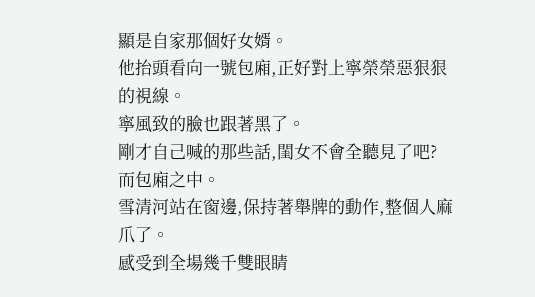顯是自家那個好女婿。
他抬頭看向一號包廂,正好對上寧榮榮惡狠狠的視線。
寧風致的臉也跟著黑了。
剛才自己喊的那些話,閨女不會全聽見了吧?
而包廂之中。
雪清河站在窗邊,保持著舉牌的動作,整個人麻爪了。
感受到全場幾千雙眼睛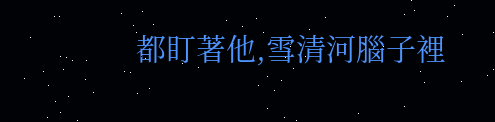都盯著他,雪清河腦子裡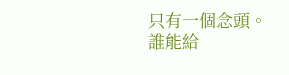只有一個念頭。
誰能給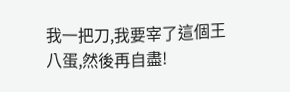我一把刀,我要宰了這個王八蛋,然後再自盡!